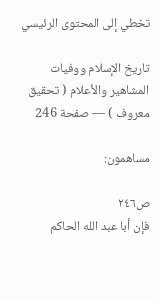تخطي إلى المحتوى الرئيسي

تاريخ الإسلام ووفيات المشاهير والأعلام ( تحقيق معروف ) — صفحة 246

مساهمون:

ص٢٤٦
فإن أبا عبد الله الحاكم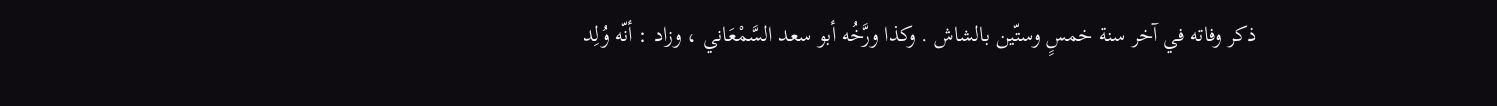ذكر وفاته في آخر سنة خمسٍ وستّين بالشاش . وكذا ورَّخُه أبو سعد السَّمْعَاني ، وزاد : أنّه وُلِد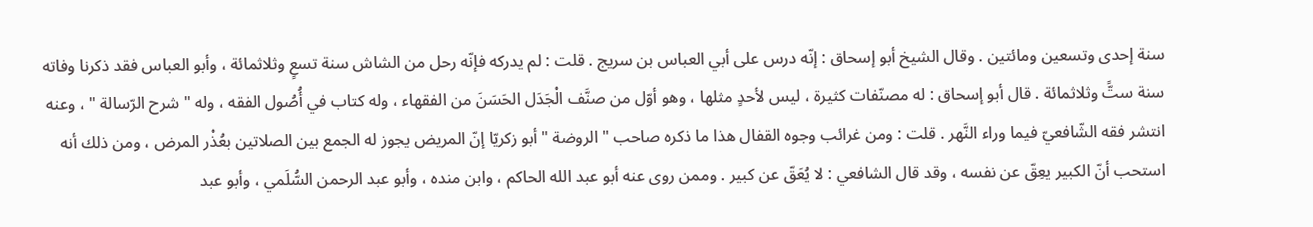سنة إحدى وتسعين ومائتين . وقال الشيخ أبو إسحاق : إنّه درس على أبي العباس بن سريج . قلت : لم يدركه فإنّه رحل من الشاش سنة تسعٍ وثلاثمائة ، وأبو العباس فقد ذكرنا وفاته سنة ستًّ وثلاثمائة . قال أبو إسحاق : له مصنّفات كثيرة ، ليس لأحدٍ مثلها ، وهو أوّل من صنَّف الْجَدَل الحَسَنَ من الفقهاء ، وله كتاب في أُصُول الفقه ، وله " شرح الرّسالة " ، وعنه انتشر فقه الشّافعيّ فيما وراء النَّهر . قلت : ومن غرائب وجوه القفال هذا ما ذكره صاحب " الروضة " أبو زكريّا إنّ المريض يجوز له الجمع بين الصلاتين بعُذْر المرض ، ومن ذلك أنه استحب أنّ الكبير يعِقّ عن نفسه ، وقد قال الشافعي : لا يُعَقّ عن كبير . وممن روى عنه أبو عبد الله الحاكم ، وابن منده ، وأبو عبد الرحمن السُّلَمي ، وأبو عبد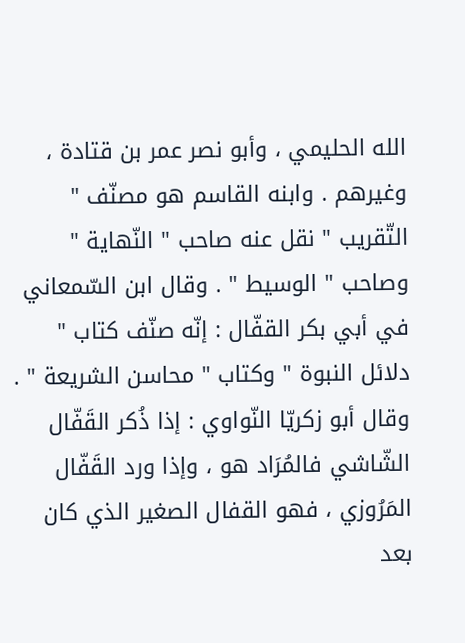الله الحليمي ، وأبو نصر عمر بن قتادة ، وغيرهم . وابنه القاسم هو مصنّف " التّقريب " نقل عنه صاحب " النّهاية " وصاحب " الوسيط " . وقال ابن السّمعاني في أبي بكر القفّال : إنّه صنّف كتاب " دلائل النبوة " وكتاب " محاسن الشريعة " . وقال أبو زكريّا النّواوي : إذا ذُكر القَفّال الشّاشي فالمُرَاد هو ، وإذا ورد القَفّال المَرُوزي ، فهو القفال الصغير الذي كان بعد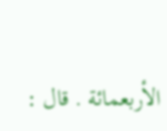الأربعمائة . قال :